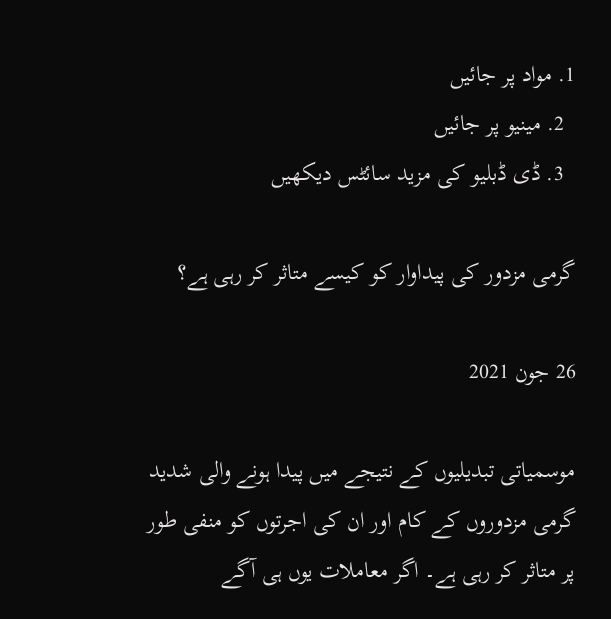1. مواد پر جائیں
  2. مینیو پر جائیں
  3. ڈی ڈبلیو کی مزید سائٹس دیکھیں

گرمی مزدور کی پيداوار کو کيسے متاثر کر رہی ہے؟

26 جون 2021

موسمياتی تبديليوں کے نتيجے ميں پيدا ہونے والی شديد گرمی مزدوروں کے کام اور ان کی اجرتوں کو منفی طور پر متاثر کر رہی ہے۔ اگر معاملات يوں ہی آگے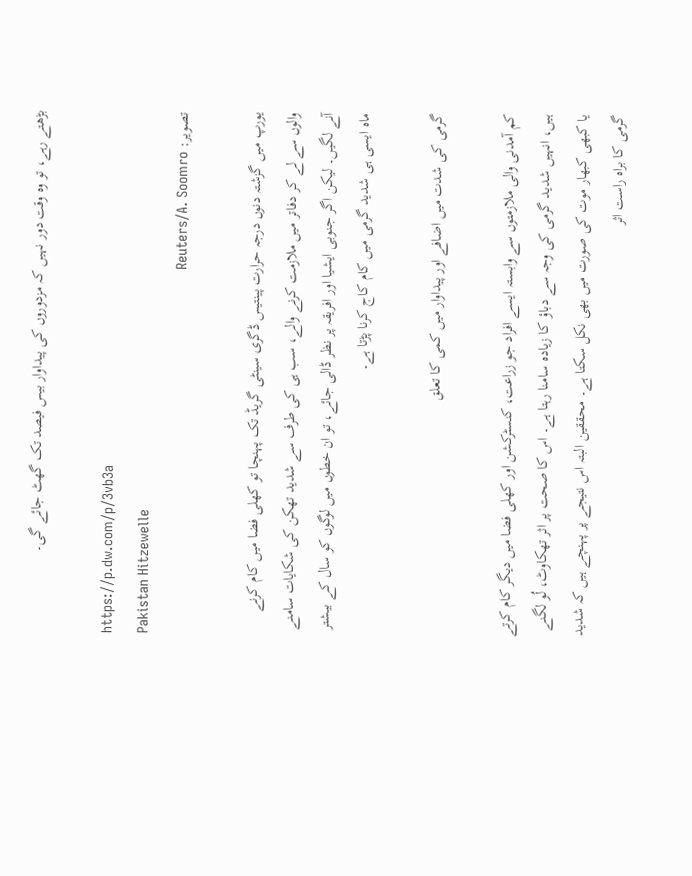بڑھتے رہے، تو وہ وقت دور نہيں کہ مزدوروں کی پيداوار بيس فيصد تک گھٹ جائے گی۔

https://p.dw.com/p/3vb3a
Pakistan Hitzewelle
تصویر: Reuters/A. Soomro

يورپ ميں گزشتہ دنوں درجہ حرارت پينتيس ڈگری سينٹی گريڈ تک پہنچا تو کھلی فضا ميں کام کرنے والوں سے لے کر دفاتر ميں ملازمت کرنے والے، سب ہی کی طرف سے شديد تھکن کی شکايات سامنے آنے لگيں۔ ليکن اگر جنوبی ايشيا اور افريقہ پر نظر ڈالی جائے، تو ان خطوں ميں لوگوں کو سال کے بيشتر ماہ ايسی ہی شديد گرمی ميں کام کاج کرنا پڑتا ہے۔

گرمی کی شدت ميں اضافے اور پيداوار ميں کمی کا تعلق

کم آمدنی والی ملازمتوں سے وابستہ ايسے افراد جو زراعت، کنسٹرکشن اور کھلی فضا ميں ديگر کام کرتے ہيں، انہيں شديد گرمی کی وجہ سے دباؤ کا زيادہ سامنا رہتا ہے۔ اس کا صحت پر اثر تھکاوٹ، لُو لگنے  يا کبھی کبھار موت کی صورت ميں بھی نکل سکتا ہے۔ محققين البتہ اس نتيجے پر پہنچے ہيں کہ شديد گرمی کا براہ راست اثر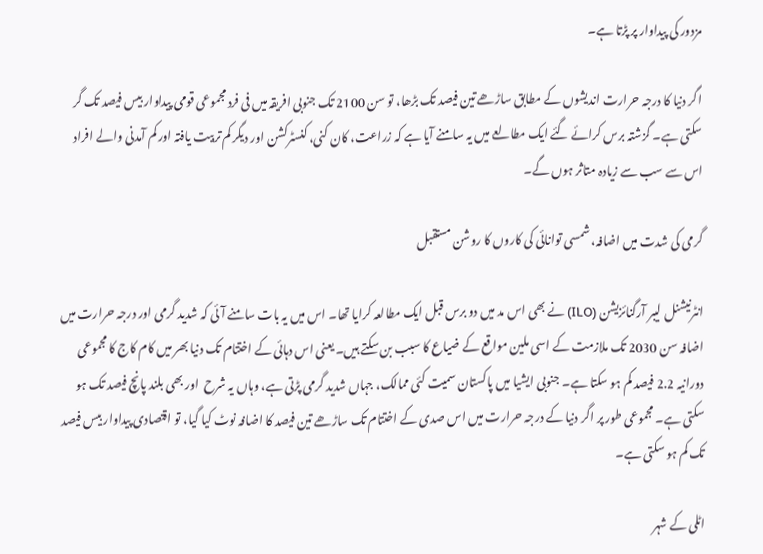مزدور کی پيداوار پر پڑتا ہے۔

اگر دنيا کا درجہ حرارت انديشوں کے مطابق ساڑھے تين فيصد تک بڑھا، تو سن 2100 تک جنوبی افريقہ ميں فی فرد مجموعی قومی پيداوار بيس فيصد تک گر سکتی ہے۔ گزشتہ برس کرائے گئے ايک مطالعے ميں يہ سامنے آيا ہے کہ زراعت، کان کنی، کنسٹرکشن اور ديگر کم تربيت يافتہ اور کم آمدنی والے افراد اس سے سب سے زيادہ متاثر ہوں گے۔

گرمی کی شدت میں اضافہ، شمسی توانائی کی کاروں کا روشن مستقبل

انٹرنيشنل ليبر آرگنائزيشن (ILO) نے بھی اس مد ميں دو برس قبل ايک مطالعہ کرايا تھا۔ اس ميں يہ بات سامنے آئی کہ شديد گرمی اور درجہ حرارت ميں اضافہ سن 2030 تک ملازمت کے اسی ملين مواقع کے ضياع کا سبب بن سکتے ہيں۔ يعنی اس دہائی کے اختتام تک دنيا بھر ميں کام کاج کا مجموعی دورانيہ 2.2 فيصد کم ہو سکتا ہے۔ جنوبی ايشيا ميں پاکستان سميت کئی ممالک، جہاں شديد گرمی پڑتی ہے، وہاں يہ شرح  اور بھی بلند پانچ فيصد تک ہو سکتی ہے۔ مجموعی طور پر اگر دنيا کے درجہ حرارت ميں اس صدی کے اختتام تک ساڑھے تين فيصد کا اضافہ نوٹ کيا گيا، تو اقتصادی پيداوار بيس فيصد تک کم ہو سکتی ہے۔

اٹلی کے شہر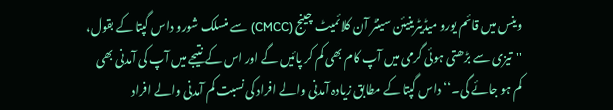وينس ميں قائم يورو ميڈيٹرينيئن سينٹر آن کلائميٹ چينج (CMCC) سے منسلک شورو داس گپتا کے بقول، ''تيزی سے بڑھتی ہوئی گرمی ميں آپ کام بھی کم کر پائيں گے اور اس کے نتيجے ميں آپ کی آمدنی بھی کم ہو جائے گی۔‘‘ داس گپتا کے مطابق زيادہ آمدنی والے افراد کی نسبت کم آمدنی والے افراد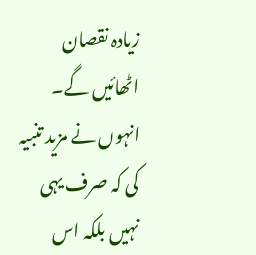زيادہ نقصان اٹھائيں گے۔ انہوں نے مزيد تنبيہ کی کہ صرف يہی نہيں بلکہ اس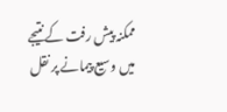ممکنہ پيش رفت کے نتيجے ميں وسيع پيمانے پر نقل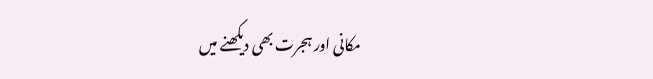مکانی اور ہجرت بھی ديکھنے ميں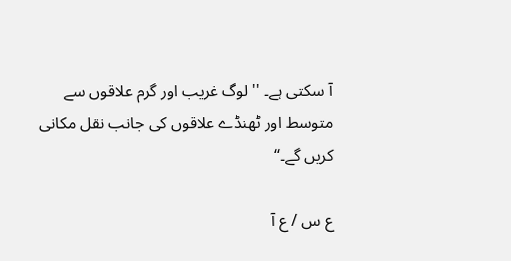آ سکتی ہے۔ ''لوگ غريب اور گرم علاقوں سے متوسط اور ٹھنڈے علاقوں کی جانب نقل مکانی کريں گے۔‘‘

ع س / ع آ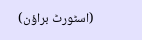(اسٹورٹ براؤن)